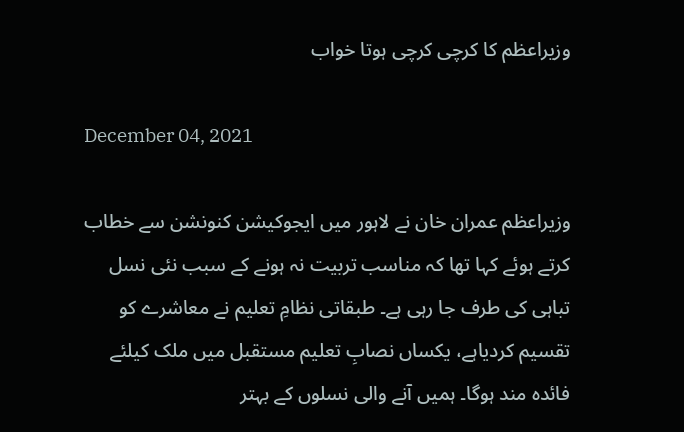وزیراعظم کا کرچی کرچی ہوتا خواب

December 04, 2021

وزیراعظم عمران خان نے لاہور میں ایجوکیشن کنونشن سے خطاب کرتے ہوئے کہا تھا کہ مناسب تربیت نہ ہونے کے سبب نئی نسل تباہی کی طرف جا رہی ہے۔ طبقاتی نظامِ تعلیم نے معاشرے کو تقسیم کردیاہے، یکساں نصابِ تعلیم مستقبل میں ملک کیلئے فائدہ مند ہوگا۔ ہمیں آنے والی نسلوں کے بہتر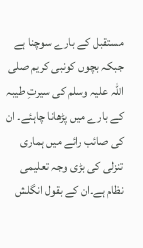مستقبل کے بارے سوچنا ہے جبکہ بچوں کونبی کریم صلی اللہ علیہ وسلم کی سیرتِ طیبہ کے بارے میں پڑھانا چاہئے۔ ان کی صائب رائے میں ہماری تنزلی کی بڑی وجہ تعلیمی نظام ہے۔ان کے بقول انگلش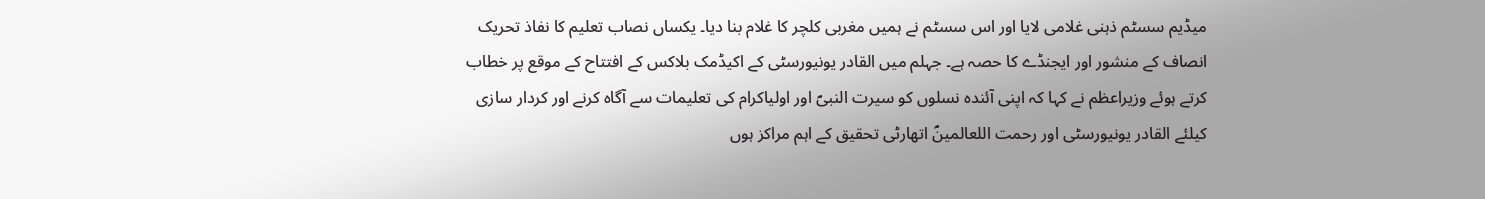میڈیم سسٹم ذہنی غلامی لایا اور اس سسٹم نے ہمیں مغربی کلچر کا غلام بنا دیا۔ یکساں نصاب تعلیم کا نفاذ تحریک انصاف کے منشور اور ایجنڈے کا حصہ ہے۔ جہلم میں القادر یونیورسٹی کے اکیڈمک بلاکس کے افتتاح کے موقع پر خطاب کرتے ہوئے وزیراعظم نے کہا کہ اپنی آئندہ نسلوں کو سیرت النبیؐ اور اولیاکرام کی تعلیمات سے آگاہ کرنے اور کردار سازی کیلئے القادر یونیورسٹی اور رحمت اللعالمینؐ اتھارٹی تحقیق کے اہم مراکز ہوں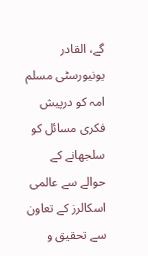گے، القادر یونیورسٹی مسلم امہ کو درپیش فکری مسائل کو سلجھانے کے حوالے سے عالمی اسکالرز کے تعاون سے تحقیق و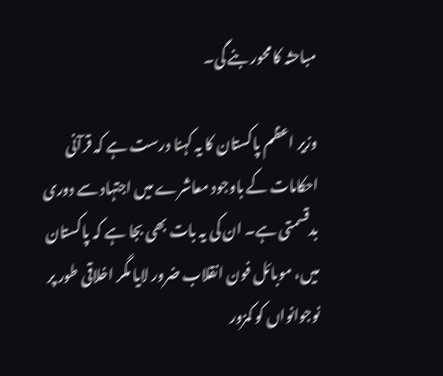مباحثہ کا محور بنے گی۔

وزیر اعظم پاکستان کا یہ کہنا درست ہے کہ قرآنی احکامات کے باوجود معاشرے میں اجتہاد سے دوری بدقسمتی ہے۔ ان کی یہ بات بھی بجا ہے کہ پاکستان میں، موبائل فون انقلاب ضرور لایا مگر اخلاقی طور پر نوجوانواں کو کمزور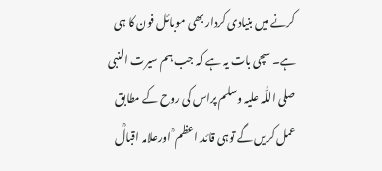کرنے میں بنیادی کردار بھی موبائل فون کا ہی ہے۔ سچی بات یہ ہے کہ جب ہم سیرت النبی صلی اللّٰہ علیہ وسلم پراس کی روح کے مطابق عمل کریں گے توہی قائد اعظم ؒ اورعلامہ اقبالؒ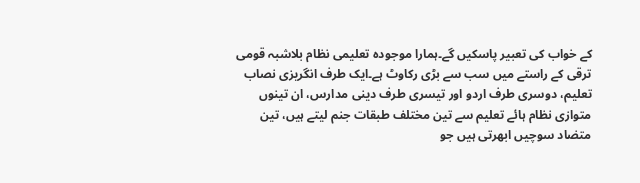کے خواب کی تعبیر پاسکیں گے۔ہمارا موجودہ تعلیمی نظام بلاشبہ قومی ترقی کے راستے میں سب سے بڑی رکاوٹ ہے۔ایک طرف انگریزی نصاب تعلیم، دوسری طرف اردو اور تیسری طرف دینی مدارس، ان تینوں متوازی نظام ہائے تعلیم سے تین مختلف طبقات جنم لیتے ہیں، تین متضاد سوچیں ابھرتی ہیں جو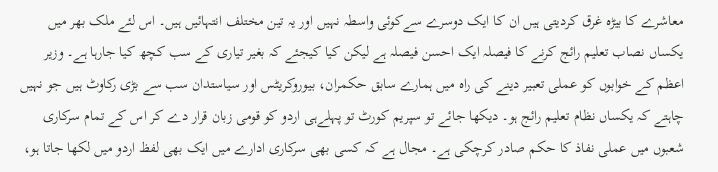معاشرے کا بیڑہ غرق کردیتی ہیں ان کا ایک دوسرے سےکوئی واسطہ نہیں اور یہ تین مختلف انتہائیں ہیں۔ اس لئے ملک بھر میں یکساں نصاب تعلیم رائج کرنے کا فیصلہ ایک احسن فیصلہ ہے لیکن کیا کیجئے کہ بغیر تیاری کے سب کچھ کیا جارہا ہے۔ وزیر اعظم کے خوابوں کو عملی تعبیر دینے کی راہ میں ہمارے سابق حکمران، بیوروکریٹس اور سیاستدان سب سے بڑی رکاوٹ ہیں جو نہیں چاہتے کہ یکساں نظام تعلیم رائج ہو۔ دیکھا جائے تو سپریم کورٹ تو پہلےہی اردو کو قومی زبان قرار دے کر اس کے تمام سرکاری شعبوں میں عملی نفاذ کا حکم صادر کرچکی ہے۔ مجال ہے کہ کسی بھی سرکاری ادارے میں ایک بھی لفظ اردو میں لکھا جاتا ہو،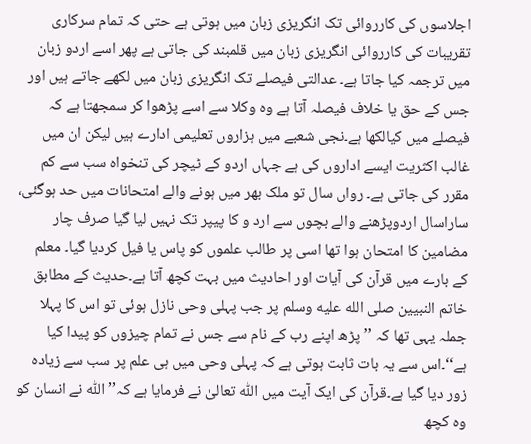اجلاسوں کی کارروائی تک انگریزی زبان میں ہوتی ہے حتی کہ تمام سرکاری تقریبات کی کارروائی انگریزی زبان میں قلمبند کی جاتی ہے پھر اسے اردو زبان میں ترجمہ کیا جاتا ہے۔ عدالتی فیصلے تک انگریزی زبان میں لکھے جاتے ہیں اور جس کے حق یا خلاف فیصلہ آتا ہے وہ وکلا سے اسے پڑھوا کر سمجھتا ہے کہ فیصلے میں کیالکھا ہے۔نجی شعبے میں ہزاروں تعلیمی ادارے ہیں لیکن ان میں غالب اکثریت ایسے اداروں کی ہے جہاں اردو کے ٹیچر کی تنخواہ سب سے کم مقرر کی جاتی ہے۔ رواں سال تو ملک بھر میں ہونے والے امتحانات میں حد ہوگئی، ساراسال اردوپڑھنے والے بچوں سے ارد و کا پیپر تک نہیں لیا گیا صرف چار مضامین کا امتحان ہوا تھا اسی پر طالب علموں کو پاس یا فیل کردیا گیا۔ معلم کے بارے میں قرآن کی آیات اور احادیث میں بہت کچھ آتا ہے۔حدیث کے مطابق خاتم النبیین صلى الله عليه وسلم پر جب پہلی وحی نازل ہوئی تو اس کا پہلا جملہ یہی تھا کہ ’’پڑھ اپنے رب کے نام سے جس نے تمام چیزوں کو پیدا کیا ہے‘‘۔اس سے یہ بات ثابت ہوتی ہے کہ پہلی وحی میں ہی علم پر سب سے زیادہ زور دیا گیا ہے۔قرآن کی ایک آیت میں اللّٰہ تعالیٰ نے فرمایا ہے کہ’’اللّٰہ نے انسان کو وہ کچھ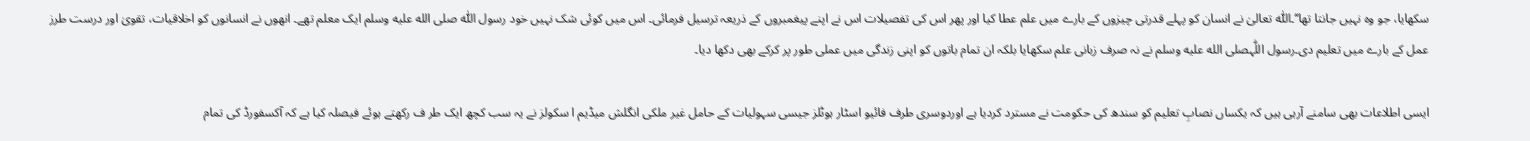سکھایا، جو وہ نہیں جانتا تھا‘‘۔اللّٰہ تعالیٰ نے انسان کو پہلے قدرتی چیزوں کے بارے میں علم عطا کیا اور پھر اس کی تفصیلات اس نے اپنے پیغمبروں کے ذریعہ ترسیل فرمائی۔ اس میں کوئی شک نہیں خود رسول اللّٰہ صلى الله عليه وسلم ایک معلم تھے۔ انھوں نے انسانوں کو اخلاقیات، تقویٰ اور درست طرز عمل کے بارے میں تعلیم دی۔رسول اللّٰہصلى الله عليه وسلم نے نہ صرف زبانی علم سکھایا بلکہ ان تمام باتوں کو اپنی زندگی میں عملی طور پر کرکے بھی دکھا دیا۔

ایسی اطلاعات بھی سامنے آرہی ہیں کہ یکساں نصابِ تعلیم کو سندھ کی حکومت نے مسترد کردیا ہے اوردوسری طرف فائیو اسٹار ہوٹلز جیسی سہولیات کے حامل غیر ملکی انگلش میڈیم ا سکولز نے یہ سب کچھ ایک طر ف رکھتے ہوئے فیصلہ کیا ہے کہ آکسفورڈ کی تمام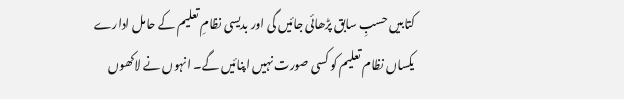کتابیں حسبِ سابق پڑھائی جائیں گی اور بدیسی نظامِ تعلیم کے حامل ادارے یکساں نظام تعلیم کو کسی صورت نہیں اپنائیں گے۔ انہوں نے لاکھوں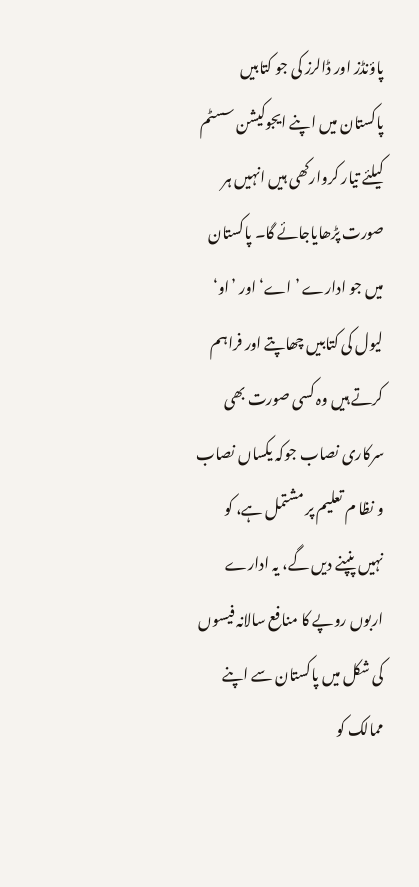پاؤنڈز اور ڈالرز کی جو کتابیں پاکستان میں اپنے ایجوکیشن سسٹم کیلئے تیار کروارکھی ہیں انہیں ہر صورت پڑھایاجائے گا۔ پاکستان میں جو ادارے ’اے‘ اور ’او‘ لیول کی کتابیں چھاپتے اور فراہم کرتے ہیں وہ کسی صورت بھی سرکاری نصاب جوکہ یکساں نصاب و نظا م تعلیم پر مشتمل ہے، کو نہیں پنپنے دیں گے، یہ ادارے اربوں روپے کا منافع سالانہ فیسوں کی شکل میں پاکستان سے اپنے ممالک کو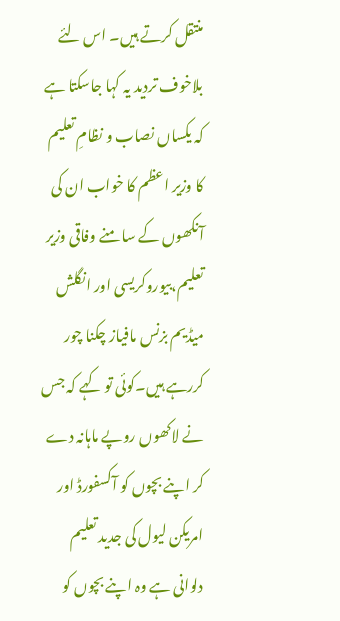منتقل کرتے ہیں۔ اس لئے بلاخوف تردید یہ کہا جاسکتا ہے کہ یکساں نصاب و نظامِ تعلیم کا وزیر اعظم کا خواب ان کی آنکھوں کے سا منے وفاقی وزیر تعلیم،بیوروکریسی اور انگلش میڈیم بزنس مافیاز چکنا چور کررہے ہیں۔کوئی تو کہے کہ جس نے لاکھوں روپے ماہانہ دے کر اپنے بچوں کو آکسفورڈ اور امریکن لیول کی جدید تعلیم دلوانی ہے وہ اپنے بچوں کو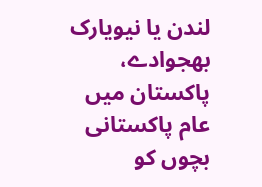لندن یا نیویارک بھجوادے، پاکستان میں عام پاکستانی بچوں کو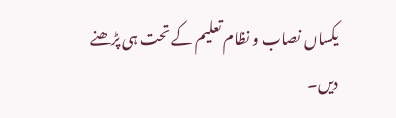یکساں نصاب و نظام تعلیم کے تحت ہی پڑھنے دیں۔